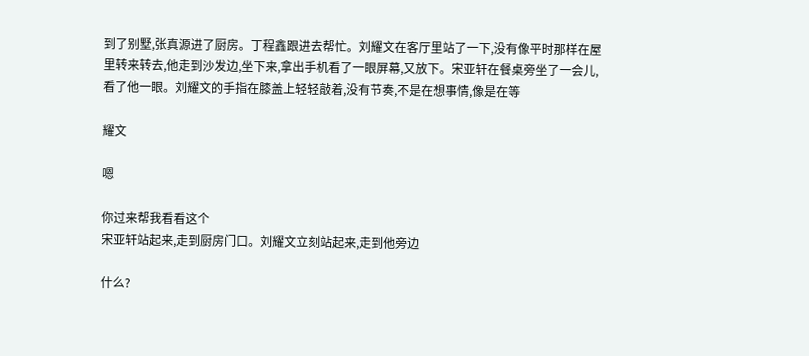到了别墅,张真源进了厨房。丁程鑫跟进去帮忙。刘耀文在客厅里站了一下,没有像平时那样在屋里转来转去,他走到沙发边,坐下来,拿出手机看了一眼屏幕,又放下。宋亚轩在餐桌旁坐了一会儿,看了他一眼。刘耀文的手指在膝盖上轻轻敲着,没有节奏,不是在想事情,像是在等

耀文

嗯

你过来帮我看看这个
宋亚轩站起来,走到厨房门口。刘耀文立刻站起来,走到他旁边

什么?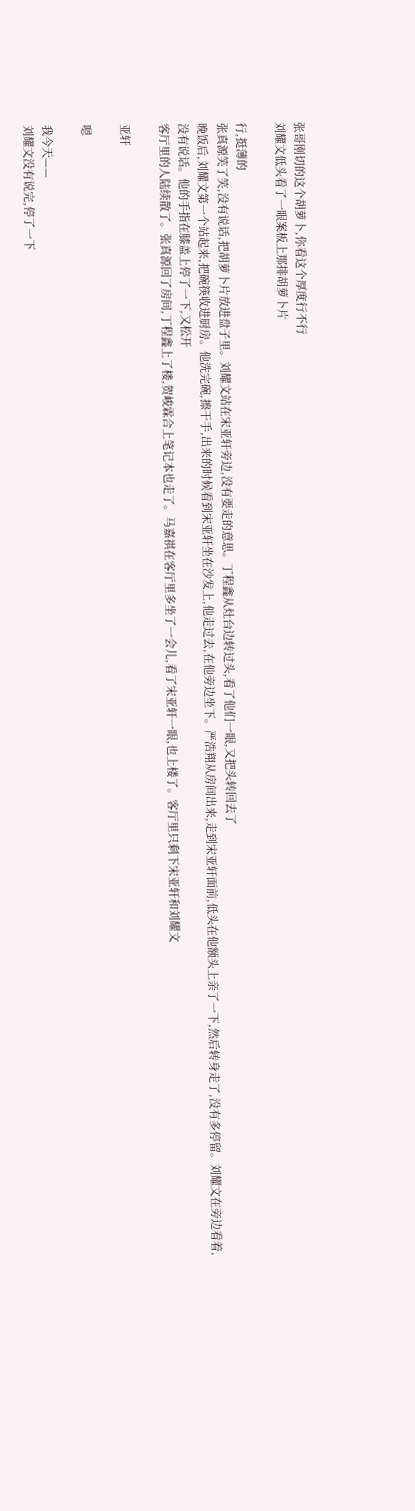张哥刚切的这个胡萝卜,你看这个厚度行不行
刘耀文低头看了一眼案板上那排胡萝卜片

行,挺薄的
张真源笑了笑,没有说话,把胡萝卜片放进盘子里。刘耀文站在宋亚轩旁边,没有要走的意思。丁程鑫从灶台边转过头,看了他们一眼,又把头转回去了
晚饭后,刘耀文第一个站起来,把碗筷收进厨房。他洗完碗,擦干手,出来的时候看到宋亚轩坐在沙发上,他走过去,在他旁边坐下。严浩翔从房间出来,走到宋亚轩面前,低头在他额头上亲了一下,然后转身走了,没有多停留。刘耀文在旁边看着,没有说话。他的手指在膝盖上停了一下,又松开
客厅里的人陆续散了。张真源回了房间,丁程鑫上了楼,贺峻霖合上笔记本也走了。马嘉祺在客厅里多坐了一会儿,看了宋亚轩一眼,也上楼了。客厅里只剩下宋亚轩和刘耀文

亚轩

嗯

我今天——
刘耀文没有说完,停了一下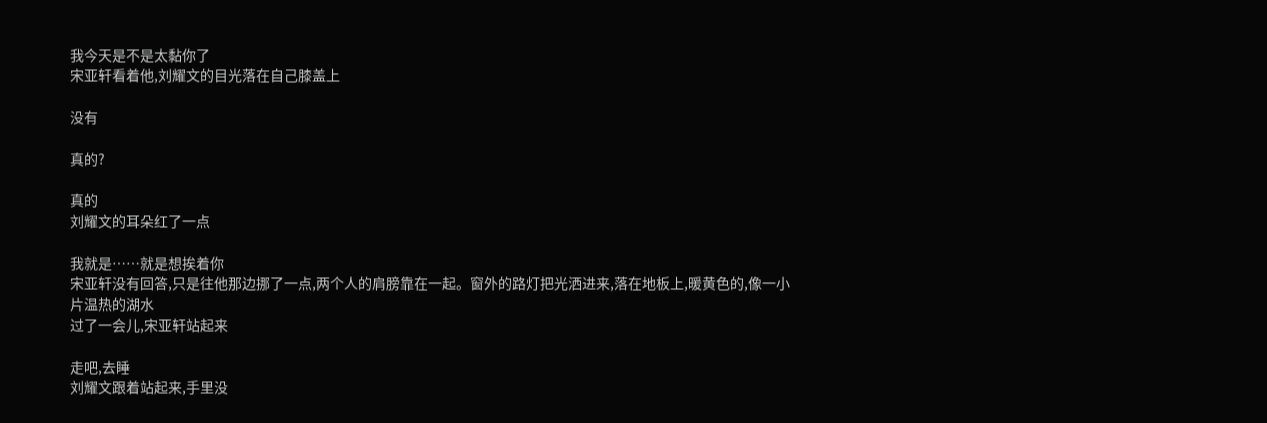我今天是不是太黏你了
宋亚轩看着他,刘耀文的目光落在自己膝盖上

没有

真的?

真的
刘耀文的耳朵红了一点

我就是……就是想挨着你
宋亚轩没有回答,只是往他那边挪了一点,两个人的肩膀靠在一起。窗外的路灯把光洒进来,落在地板上,暖黄色的,像一小片温热的湖水
过了一会儿,宋亚轩站起来

走吧,去睡
刘耀文跟着站起来,手里没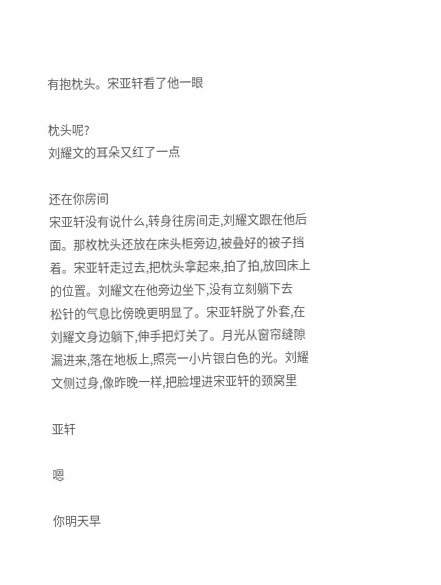有抱枕头。宋亚轩看了他一眼

枕头呢?
刘耀文的耳朵又红了一点

还在你房间
宋亚轩没有说什么,转身往房间走,刘耀文跟在他后面。那枚枕头还放在床头柜旁边,被叠好的被子挡着。宋亚轩走过去,把枕头拿起来,拍了拍,放回床上的位置。刘耀文在他旁边坐下,没有立刻躺下去
松针的气息比傍晚更明显了。宋亚轩脱了外套,在刘耀文身边躺下,伸手把灯关了。月光从窗帘缝隙漏进来,落在地板上,照亮一小片银白色的光。刘耀文侧过身,像昨晚一样,把脸埋进宋亚轩的颈窝里

亚轩

嗯

你明天早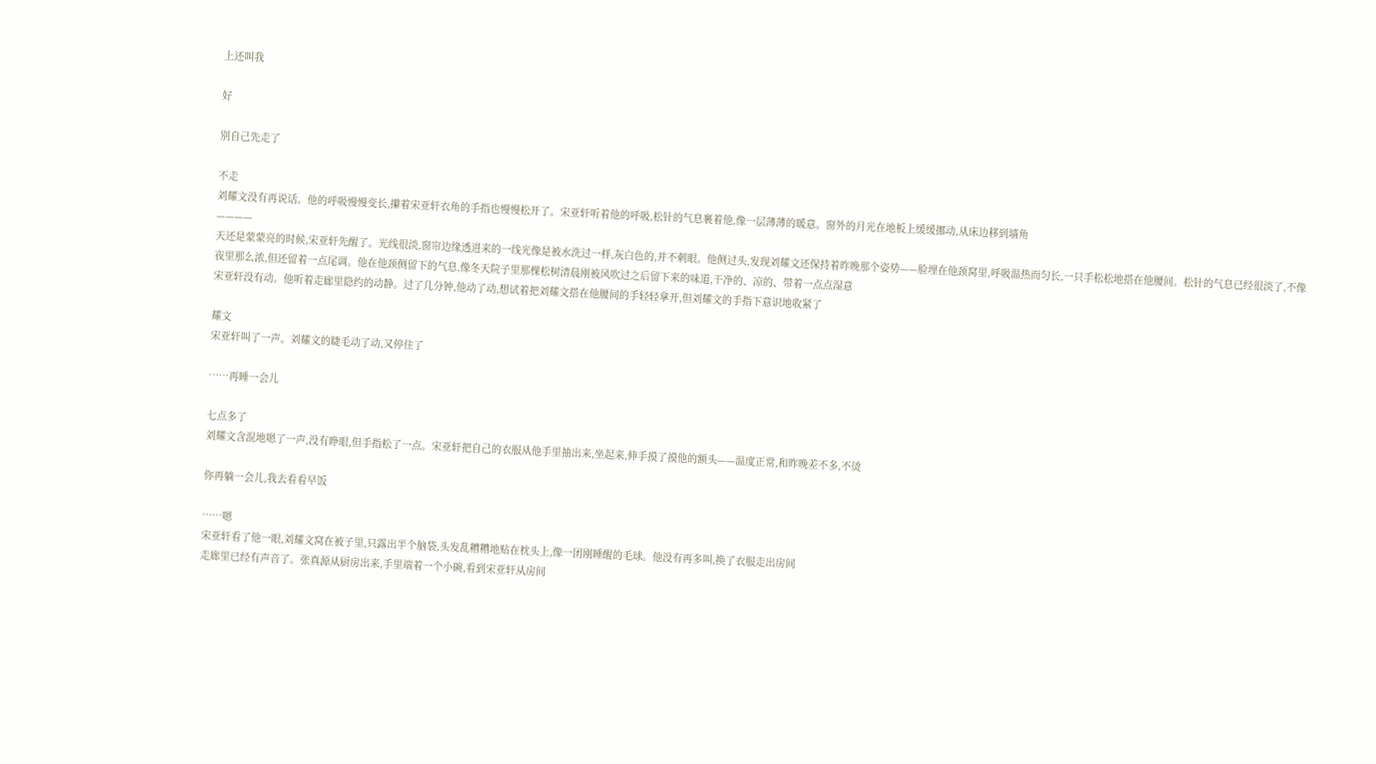上还叫我

好

别自己先走了

不走
刘耀文没有再说话。他的呼吸慢慢变长,攥着宋亚轩衣角的手指也慢慢松开了。宋亚轩听着他的呼吸,松针的气息裹着他,像一层薄薄的暖意。窗外的月光在地板上缓缓挪动,从床边移到墙角
————
天还是蒙蒙亮的时候,宋亚轩先醒了。光线很淡,窗帘边缘透进来的一线光像是被水洗过一样,灰白色的,并不刺眼。他侧过头,发现刘耀文还保持着昨晚那个姿势——脸埋在他颈窝里,呼吸温热而匀长,一只手松松地搭在他腰间。松针的气息已经很淡了,不像夜里那么浓,但还留着一点尾调。他在他颈侧留下的气息,像冬天院子里那棵松树清晨刚被风吹过之后留下来的味道,干净的、凉的、带着一点点湿意
宋亚轩没有动。他听着走廊里隐约的动静。过了几分钟,他动了动,想试着把刘耀文搭在他腰间的手轻轻拿开,但刘耀文的手指下意识地收紧了

耀文
宋亚轩叫了一声。刘耀文的睫毛动了动,又停住了

……再睡一会儿

七点多了
刘耀文含混地嗯了一声,没有睁眼,但手指松了一点。宋亚轩把自己的衣服从他手里抽出来,坐起来,伸手摸了摸他的额头——温度正常,和昨晚差不多,不烫

你再躺一会儿,我去看看早饭

……嗯
宋亚轩看了他一眼,刘耀文窝在被子里,只露出半个脑袋,头发乱糟糟地贴在枕头上,像一团刚睡醒的毛球。他没有再多叫,换了衣服走出房间
走廊里已经有声音了。张真源从厨房出来,手里端着一个小碗,看到宋亚轩从房间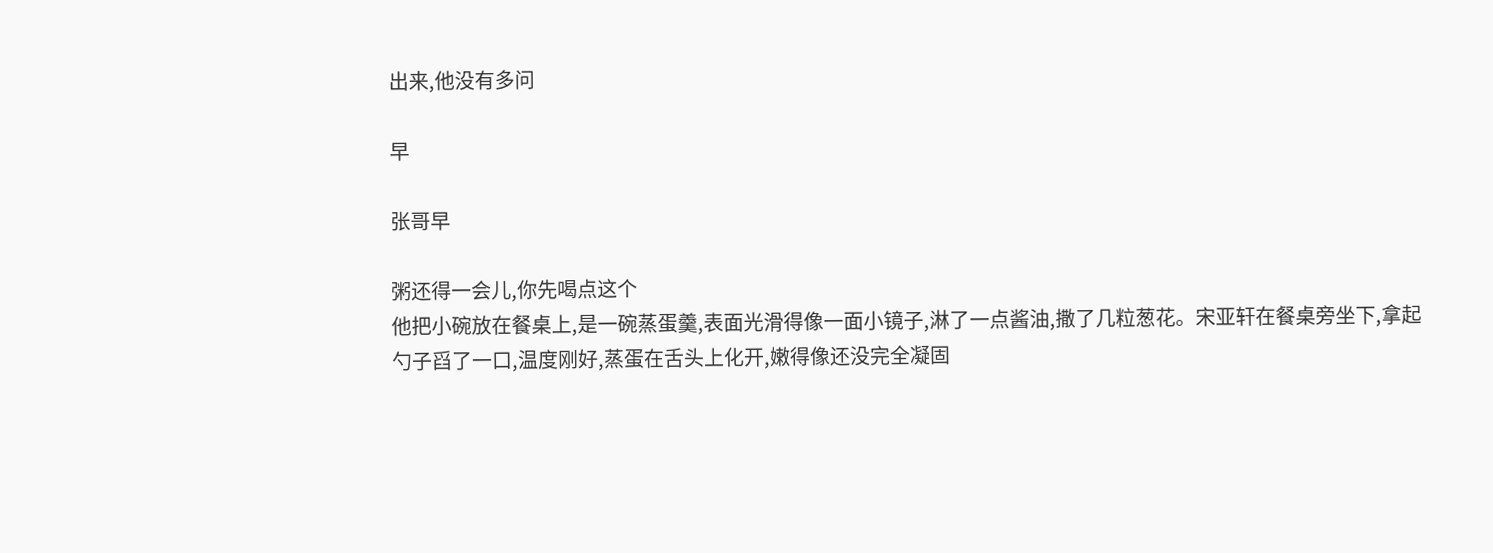出来,他没有多问

早

张哥早

粥还得一会儿,你先喝点这个
他把小碗放在餐桌上,是一碗蒸蛋羹,表面光滑得像一面小镜子,淋了一点酱油,撒了几粒葱花。宋亚轩在餐桌旁坐下,拿起勺子舀了一口,温度刚好,蒸蛋在舌头上化开,嫩得像还没完全凝固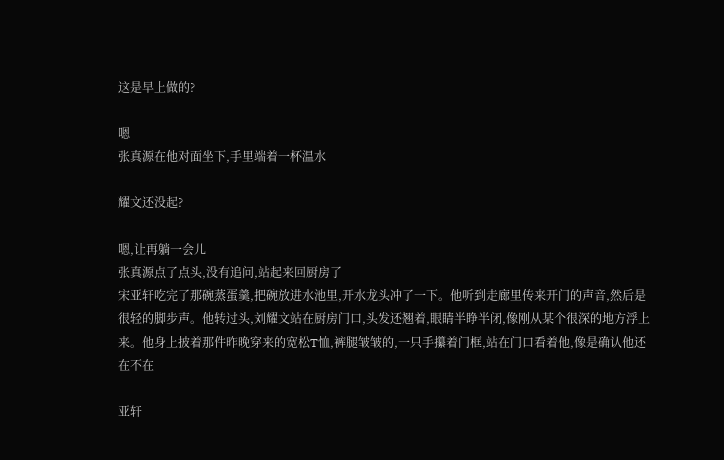这是早上做的?

嗯
张真源在他对面坐下,手里端着一杯温水

耀文还没起?

嗯,让再躺一会儿
张真源点了点头,没有追问,站起来回厨房了
宋亚轩吃完了那碗蒸蛋羹,把碗放进水池里,开水龙头冲了一下。他听到走廊里传来开门的声音,然后是很轻的脚步声。他转过头,刘耀文站在厨房门口,头发还翘着,眼睛半睁半闭,像刚从某个很深的地方浮上来。他身上披着那件昨晚穿来的宽松T恤,裤腿皱皱的,一只手攥着门框,站在门口看着他,像是确认他还在不在

亚轩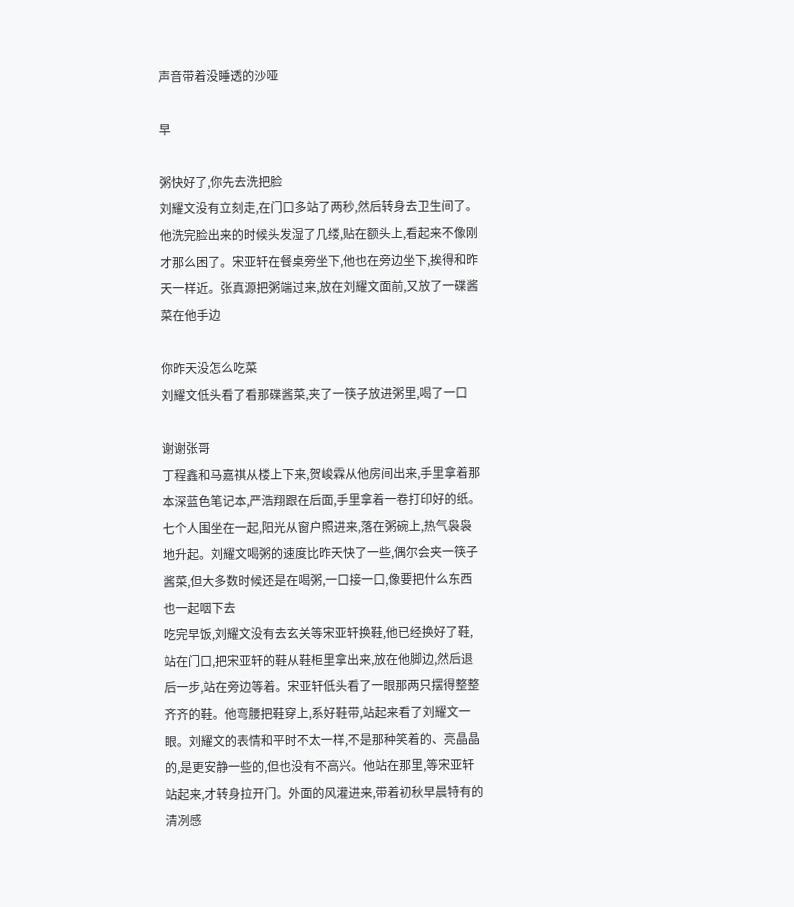声音带着没睡透的沙哑

早

粥快好了,你先去洗把脸
刘耀文没有立刻走,在门口多站了两秒,然后转身去卫生间了。他洗完脸出来的时候头发湿了几缕,贴在额头上,看起来不像刚才那么困了。宋亚轩在餐桌旁坐下,他也在旁边坐下,挨得和昨天一样近。张真源把粥端过来,放在刘耀文面前,又放了一碟酱菜在他手边

你昨天没怎么吃菜
刘耀文低头看了看那碟酱菜,夹了一筷子放进粥里,喝了一口

谢谢张哥
丁程鑫和马嘉祺从楼上下来,贺峻霖从他房间出来,手里拿着那本深蓝色笔记本,严浩翔跟在后面,手里拿着一卷打印好的纸。七个人围坐在一起,阳光从窗户照进来,落在粥碗上,热气袅袅地升起。刘耀文喝粥的速度比昨天快了一些,偶尔会夹一筷子酱菜,但大多数时候还是在喝粥,一口接一口,像要把什么东西也一起咽下去
吃完早饭,刘耀文没有去玄关等宋亚轩换鞋,他已经换好了鞋,站在门口,把宋亚轩的鞋从鞋柜里拿出来,放在他脚边,然后退后一步,站在旁边等着。宋亚轩低头看了一眼那两只摆得整整齐齐的鞋。他弯腰把鞋穿上,系好鞋带,站起来看了刘耀文一眼。刘耀文的表情和平时不太一样,不是那种笑着的、亮晶晶的,是更安静一些的,但也没有不高兴。他站在那里,等宋亚轩站起来,才转身拉开门。外面的风灌进来,带着初秋早晨特有的清冽感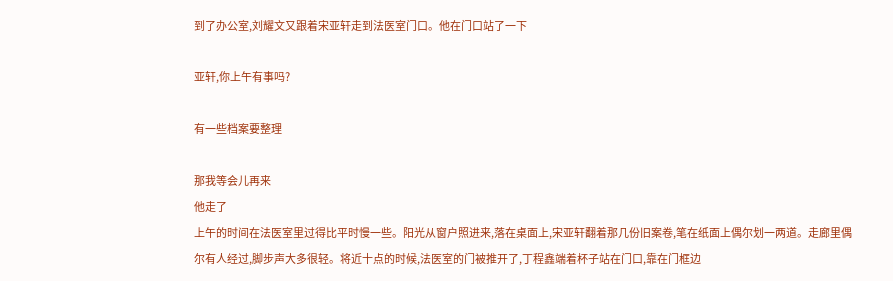到了办公室,刘耀文又跟着宋亚轩走到法医室门口。他在门口站了一下

亚轩,你上午有事吗?

有一些档案要整理

那我等会儿再来
他走了
上午的时间在法医室里过得比平时慢一些。阳光从窗户照进来,落在桌面上,宋亚轩翻着那几份旧案卷,笔在纸面上偶尔划一两道。走廊里偶尔有人经过,脚步声大多很轻。将近十点的时候,法医室的门被推开了,丁程鑫端着杯子站在门口,靠在门框边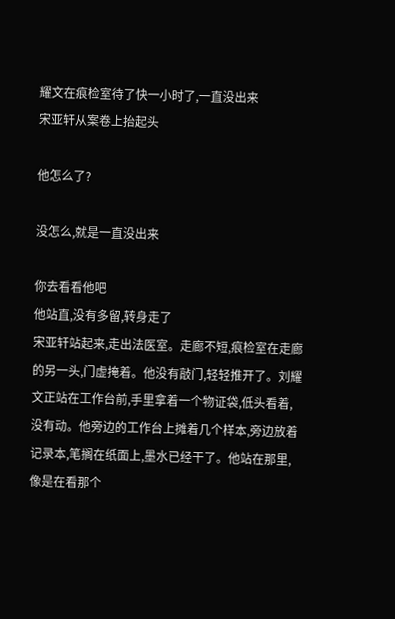耀文在痕检室待了快一小时了,一直没出来
宋亚轩从案卷上抬起头

他怎么了?

没怎么,就是一直没出来

你去看看他吧
他站直,没有多留,转身走了
宋亚轩站起来,走出法医室。走廊不短,痕检室在走廊的另一头,门虚掩着。他没有敲门,轻轻推开了。刘耀文正站在工作台前,手里拿着一个物证袋,低头看着,没有动。他旁边的工作台上摊着几个样本,旁边放着记录本,笔搁在纸面上,墨水已经干了。他站在那里,像是在看那个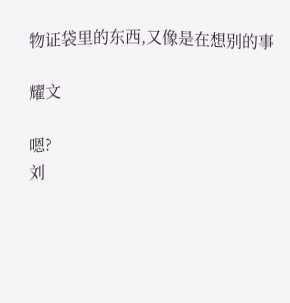物证袋里的东西,又像是在想别的事

耀文

嗯?
刘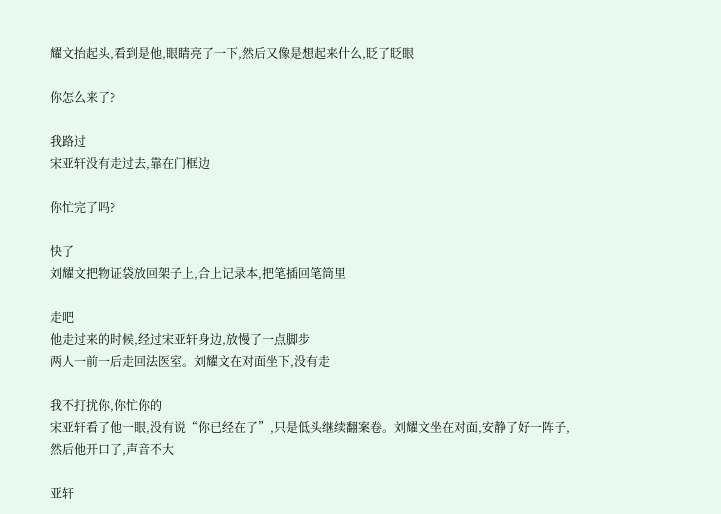耀文抬起头,看到是他,眼睛亮了一下,然后又像是想起来什么,眨了眨眼

你怎么来了?

我路过
宋亚轩没有走过去,靠在门框边

你忙完了吗?

快了
刘耀文把物证袋放回架子上,合上记录本,把笔插回笔筒里

走吧
他走过来的时候,经过宋亚轩身边,放慢了一点脚步
两人一前一后走回法医室。刘耀文在对面坐下,没有走

我不打扰你,你忙你的
宋亚轩看了他一眼,没有说“你已经在了”,只是低头继续翻案卷。刘耀文坐在对面,安静了好一阵子,然后他开口了,声音不大

亚轩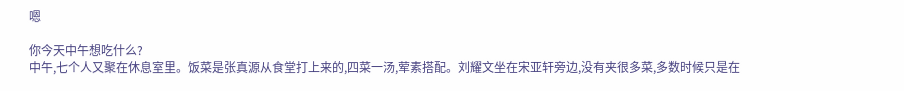嗯

你今天中午想吃什么?
中午,七个人又聚在休息室里。饭菜是张真源从食堂打上来的,四菜一汤,荤素搭配。刘耀文坐在宋亚轩旁边,没有夹很多菜,多数时候只是在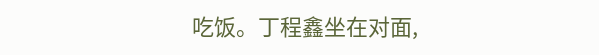吃饭。丁程鑫坐在对面,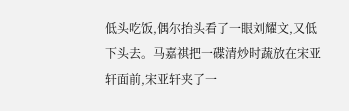低头吃饭,偶尔抬头看了一眼刘耀文,又低下头去。马嘉祺把一碟清炒时蔬放在宋亚轩面前,宋亚轩夹了一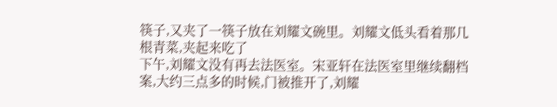筷子,又夹了一筷子放在刘耀文碗里。刘耀文低头看着那几根青菜,夹起来吃了
下午,刘耀文没有再去法医室。宋亚轩在法医室里继续翻档案,大约三点多的时候,门被推开了,刘耀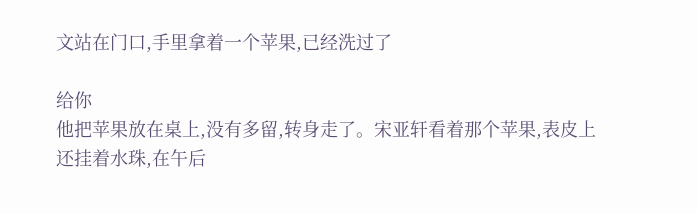文站在门口,手里拿着一个苹果,已经洗过了

给你
他把苹果放在桌上,没有多留,转身走了。宋亚轩看着那个苹果,表皮上还挂着水珠,在午后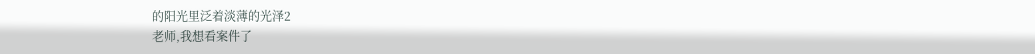的阳光里泛着淡薄的光泽2
老师,我想看案件了